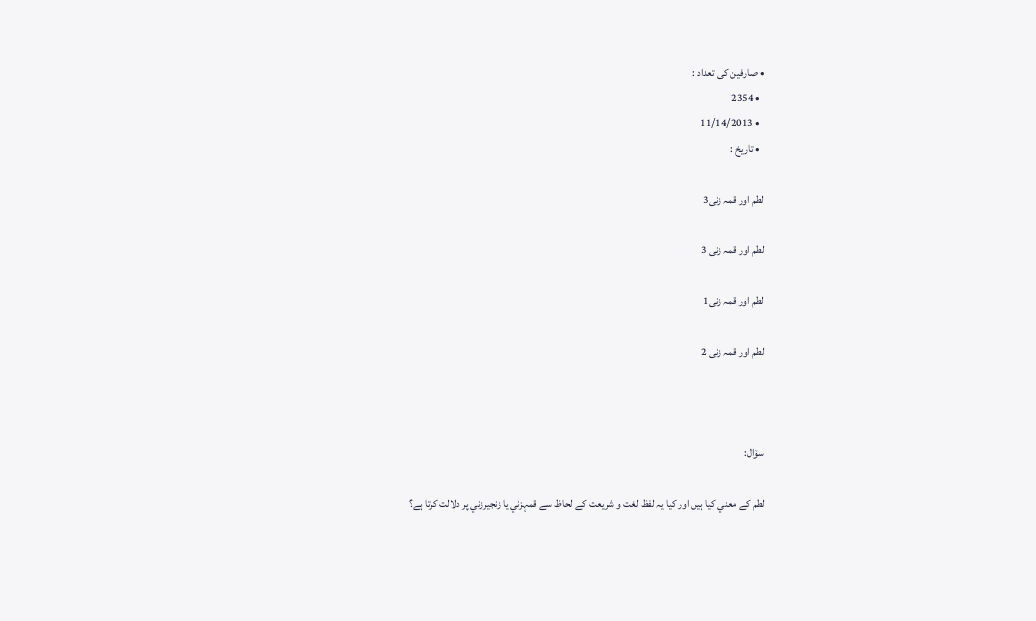• صارفین کی تعداد :
  • 2354
  • 11/14/2013
  • تاريخ :

لطم اور قمہ زنی3

لطم اور قمہ زنی 3

لطم اور قمہ زنی1

لطم اور قمہ زنی 2



سۆال:

لطم کے معني کيا ہيں اور کيا يہ لفظ لغت و شريعت کے لحاظ سے قمہزني يا زنجيرزني پر دلالت کرتا ہے؟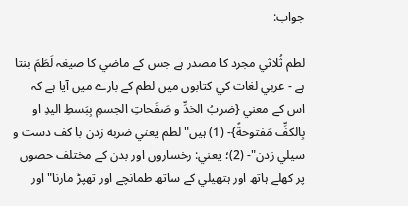جواب:

لطم ثُلاثي مجرد کا مصدر ہے جس کے ماضي کا صيغہ لَطَمَ بنتا ہے - عربي لغات کي کتابوں ميں لطم کے بارے ميں آيا ہے کہ اس کے معني {ضربُ الخدِّ و صَفَحاتِ الجسمِ بِبَسطِ اليدِ او بِالكفِّ مَفتوحةً}- (1) ہيں"لطم يعني ضربه زدن با کف دست و سيلي زدن"- (2)؛ يعني: رخساروں اور بدن کے مختلف حصوں پر کھلے ہاتھ اور ہتھيلي کے ساتھ طمانچے اور تھپڑ مارنا" اور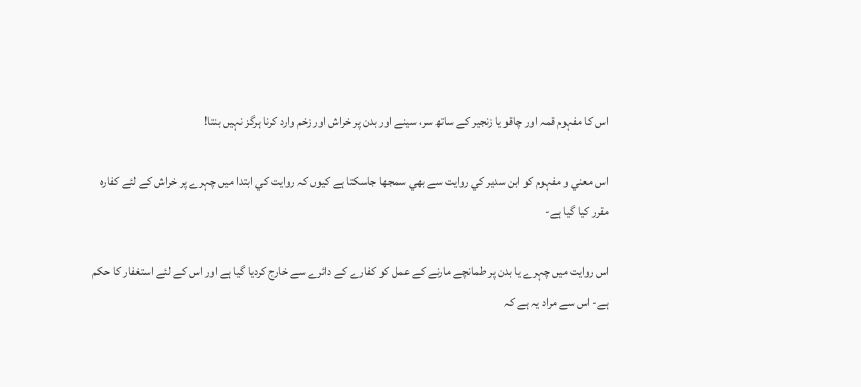اس کا مفہوم قمہ اور چاقو يا زنجير کے ساتھ سر، سينے اور بدن پر خراش اور زخم وارد کرنا ہرگز نہيں بنتا!

اس معني و مفہوم کو ابن سدير کي روايت سے بھي سمجھا جاسکتا ہے کيوں کہ روايت کي ابتدا ميں چہرے پر خراش کے لئے کفارہ مقرر کيا گيا ہے-

اس روايت ميں چہرے يا بدن پر طمانچے مارنے کے عمل کو کفارے کے دائرے سے خارج کرديا گيا ہے اور اس کے لئے استغفار کا حکم ہے- اس سے مراد يہ ہے کہ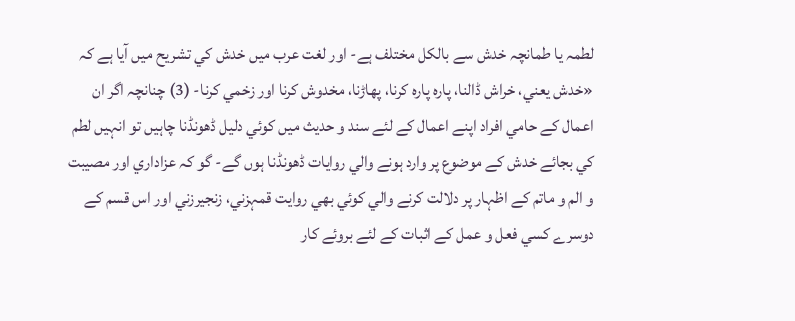لطمہ يا طمانچہ خدش سے بالکل مختلف ہے- اور لغت عرب ميں خدش کي تشريح ميں آيا ہے کہ «خدش يعني، خراش ڈالنا، پارہ پارہ کرنا، پھاڑنا، مخدوش کرنا اور زخمي کرنا- (3) چنانچہ اگر ان اعمال کے حامي افراد اپنے اعمال کے لئے سند و حديث ميں کوئي دليل ڈھونڈنا چاہيں تو انہيں لطم کي بجائے خدش کے موضوع پر وارد ہونے والي روايات ڈھونڈنا ہوں گے- گو کہ عزاداري اور مصيبت و الم و ماتم کے اظہار پر دلالت کرنے والي کوئي بھي روايت قمہزني، زنجيرزني اور اس قسم کے دوسرے کسي فعل و عمل کے اثبات کے لئے بروئے کار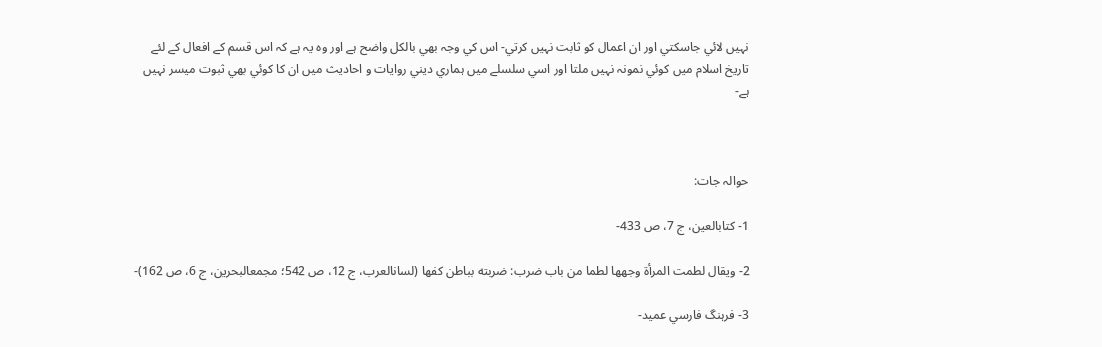نہيں لائي جاسکتي اور ان اعمال کو ثابت نہيں کرتي- اس کي وجہ بھي بالکل واضح ہے اور وہ يہ ہے کہ اس قسم کے افعال کے لئے تاريخ اسلام ميں کوئي نمونہ نہيں ملتا اور اسي سلسلے ميں ہماري ديني روايات و احاديث ميں ان کا کوئي بھي ثبوت ميسر نہيں ہے-



حوالہ جات:

1- کتابالعين، ج 7، ص 433-

2- ويقال لطمت المرأة وجهها لطما من باب ضرب: ضربته بباطن کفها (لسانالعرب، ج 12، ص 542؛ مجمعالبحرين، ج 6، ص 162)-

3- فرہنگ فارسي عميد-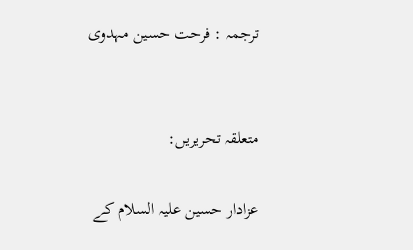ترجمہ : فرحت حسین مہدوی


متعلقہ تحریریں:

عزادار حسين عليہ السلام کے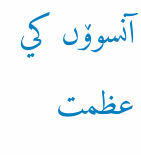آنسوۆں کي عظمت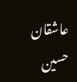عاشقان حسين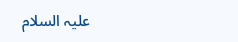عليہ السلام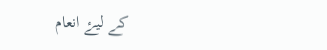کے ليۓ انعام